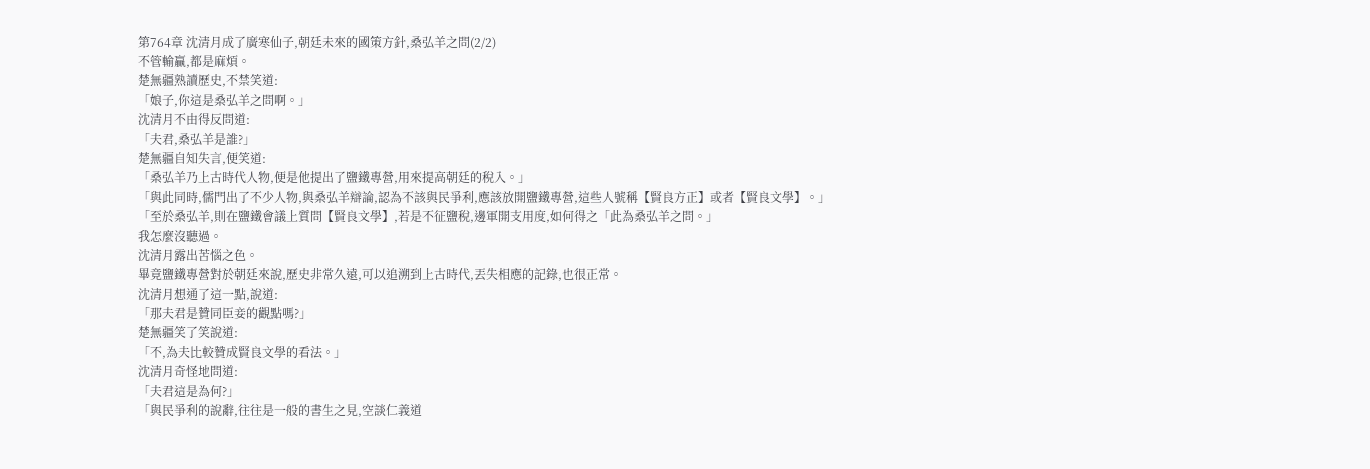第764章 沈清月成了廣寒仙子,朝廷未來的國策方針,桑弘羊之問(2/2)
不管輸贏,都是麻煩。
楚無疆熟讀歷史,不禁笑道:
「娘子,你這是桑弘羊之問啊。」
沈清月不由得反問道:
「夫君,桑弘羊是誰?」
楚無疆自知失言,便笑道:
「桑弘羊乃上古時代人物,便是他提出了鹽鐵專營,用來提高朝廷的稅入。」
「與此同時,儒門出了不少人物,與桑弘羊辯論,認為不該與民爭利,應該放開鹽鐵專營,這些人號稱【賢良方正】或者【賢良文學】。」
「至於桑弘羊,則在鹽鐵會議上質問【賢良文學】,若是不征鹽稅,邊軍開支用度,如何得之「此為桑弘羊之問。」
我怎麼沒聽過。
沈清月露出苦惱之色。
畢竟鹽鐵專營對於朝廷來說,歷史非常久遠,可以追溯到上古時代,丟失相應的記錄,也很正常。
沈清月想通了這一點,說道:
「那夫君是贊同臣妾的觀點嗎?」
楚無疆笑了笑說道:
「不,為夫比較贊成賢良文學的看法。」
沈清月奇怪地問道:
「夫君這是為何?」
「與民爭利的說辭,往往是一般的書生之見,空談仁義道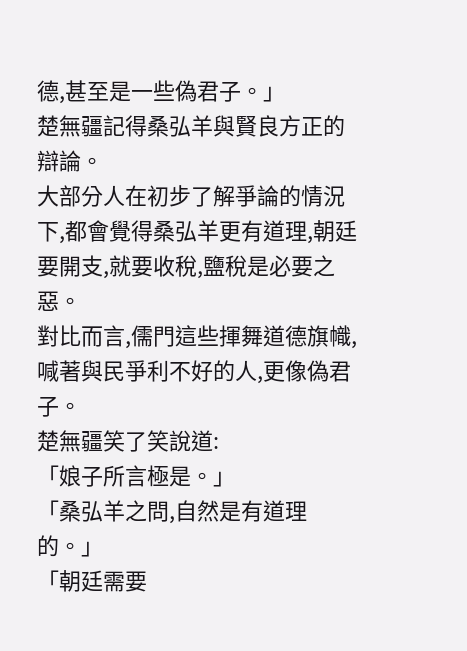德,甚至是一些偽君子。」
楚無疆記得桑弘羊與賢良方正的辯論。
大部分人在初步了解爭論的情況下,都會覺得桑弘羊更有道理,朝廷要開支,就要收稅,鹽稅是必要之惡。
對比而言,儒門這些揮舞道德旗幟,喊著與民爭利不好的人,更像偽君子。
楚無疆笑了笑說道:
「娘子所言極是。」
「桑弘羊之問,自然是有道理的。」
「朝廷需要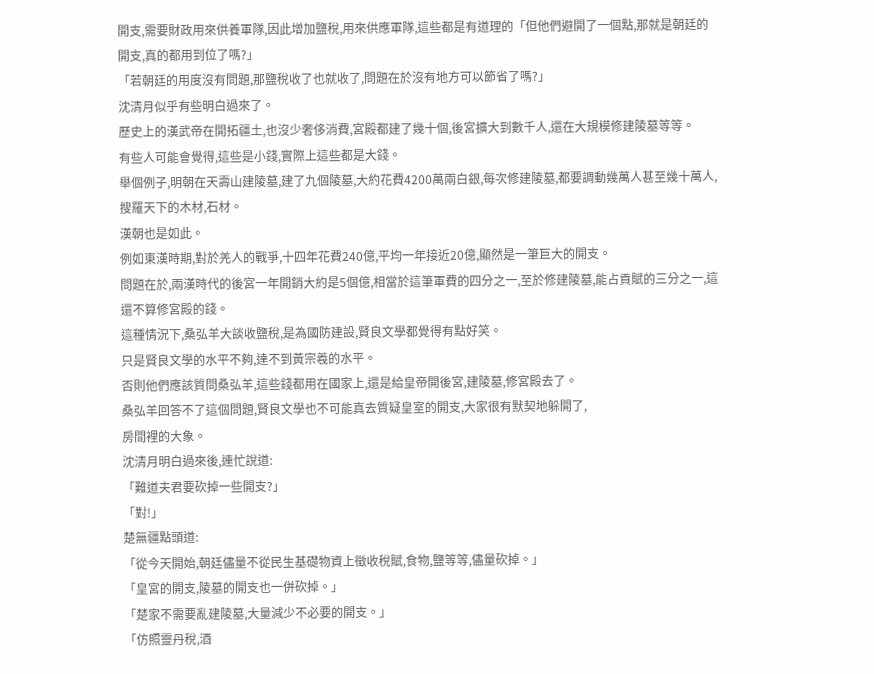開支,需要財政用來供養軍隊,因此增加鹽稅,用來供應軍隊,這些都是有道理的「但他們避開了一個點,那就是朝廷的開支,真的都用到位了嗎?」
「若朝廷的用度沒有問題,那鹽稅收了也就收了,問題在於沒有地方可以節省了嗎?」
沈清月似乎有些明白過來了。
歷史上的漢武帝在開拓疆土,也沒少奢侈消費,宮殿都建了幾十個,後宮擴大到數千人,還在大規模修建陵墓等等。
有些人可能會覺得,這些是小錢,實際上這些都是大錢。
舉個例子,明朝在天壽山建陵墓,建了九個陵墓,大約花費4200萬兩白銀,每次修建陵墓,都要調動幾萬人甚至幾十萬人,搜羅天下的木材,石材。
漢朝也是如此。
例如東漢時期,對於羌人的戰爭,十四年花費240億,平均一年接近20億,顯然是一筆巨大的開支。
問題在於,兩漢時代的後宮一年開銷大約是5個億,相當於這筆軍費的四分之一,至於修建陵墓,能占貢賦的三分之一,這還不算修宮殿的錢。
這種情況下,桑弘羊大談收鹽稅,是為國防建設,賢良文學都覺得有點好笑。
只是賢良文學的水平不夠,達不到黃宗羲的水平。
否則他們應該質問桑弘羊,這些錢都用在國家上,還是給皇帝開後宮,建陵墓,修宮殿去了。
桑弘羊回答不了這個問題,賢良文學也不可能真去質疑皇室的開支,大家很有默契地躲開了,
房間裡的大象。
沈清月明白過來後,連忙說道:
「難道夫君要砍掉一些開支?」
「對!」
楚無疆點頭道:
「從今天開始,朝廷儘量不從民生基礎物資上徵收稅賦,食物,鹽等等,儘量砍掉。」
「皇宮的開支,陵墓的開支也一併砍掉。」
「楚家不需要亂建陵墓,大量減少不必要的開支。」
「仿照靈丹稅,酒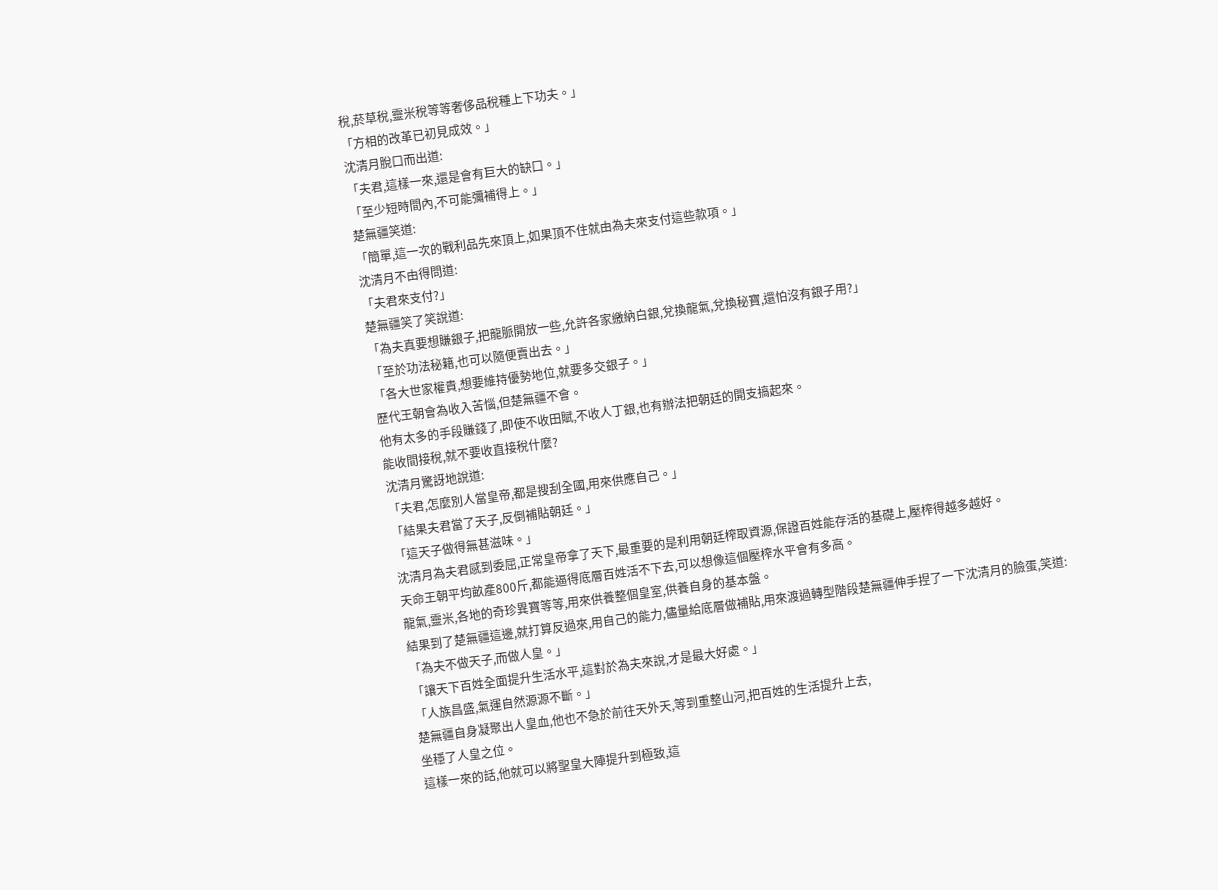稅,菸草稅,靈米稅等等奢侈品稅種上下功夫。」
「方相的改革已初見成效。」
沈清月脫口而出道:
「夫君,這樣一來,還是會有巨大的缺口。」
「至少短時間內,不可能彌補得上。」
楚無疆笑道:
「簡單,這一次的戰利品先來頂上,如果頂不住就由為夫來支付這些款項。」
沈清月不由得問道:
「夫君來支付?」
楚無疆笑了笑說道:
「為夫真要想賺銀子,把龍脈開放一些,允許各家繳納白銀,兌換龍氣,兌換秘寶,還怕沒有銀子用?」
「至於功法秘籍,也可以隨便賣出去。」
「各大世家權貴,想要維持優勢地位,就要多交銀子。」
歷代王朝會為收入苦惱,但楚無疆不會。
他有太多的手段賺錢了,即使不收田賦,不收人丁銀,也有辦法把朝廷的開支搞起來。
能收間接稅,就不要收直接稅什麼?
沈清月驚訝地說道:
「夫君,怎麼別人當皇帝,都是搜刮全國,用來供應自己。」
「結果夫君當了天子,反倒補貼朝廷。」
「這天子做得無甚滋味。」
沈清月為夫君感到委屈,正常皇帝拿了天下,最重要的是利用朝廷榨取資源,保證百姓能存活的基礎上,壓榨得越多越好。
天命王朝平均畝產800斤,都能逼得底層百姓活不下去,可以想像這個壓榨水平會有多高。
龍氣,靈米,各地的奇珍異寶等等,用來供養整個皇室,供養自身的基本盤。
結果到了楚無疆這邊,就打算反過來,用自己的能力,儘量給底層做補貼,用來渡過轉型階段楚無疆伸手捏了一下沈清月的臉蛋,笑道:
「為夫不做天子,而做人皇。」
「讓天下百姓全面提升生活水平,這對於為夫來說,才是最大好處。」
「人族昌盛,氣運自然源源不斷。」
楚無疆自身凝聚出人皇血,他也不急於前往天外天,等到重整山河,把百姓的生活提升上去,
坐穩了人皇之位。
這樣一來的話,他就可以將聖皇大陣提升到極致,這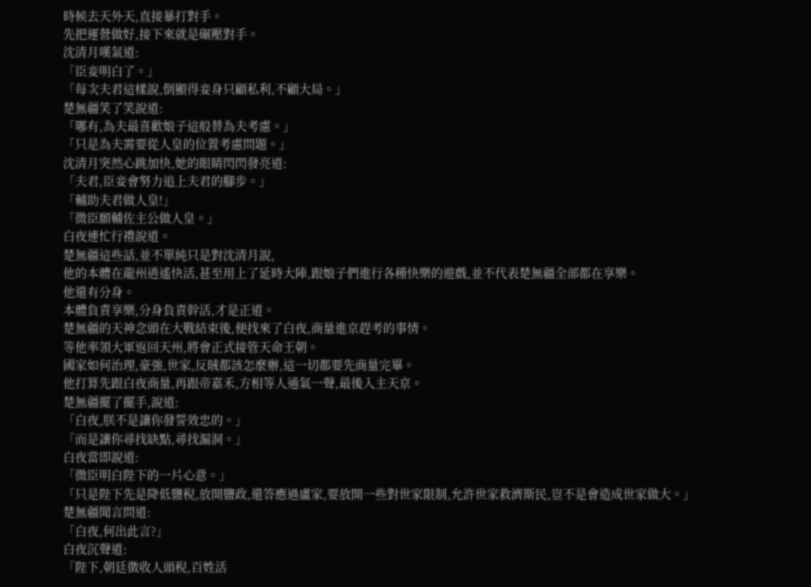時候去天外天,直接暴打對手。
先把運營做好,接下來就是碾壓對手。
沈清月嘆氣道:
「臣妾明白了。」
「每次夫君這樣說,倒顯得妾身只顧私利,不顧大局。」
楚無疆笑了笑說道:
「哪有,為夫最喜歡娘子這般替為夫考慮。」
「只是為夫需要從人皇的位置考慮問題。」
沈清月突然心跳加快,她的眼睛閃閃發亮道:
「夫君,臣妾會努力追上夫君的腳步。」
「輔助夫君做人皇!」
「微臣願輔佐主公做人皇。」
白夜連忙行禮說道。
楚無疆這些話,並不單純只是對沈清月說,
他的本體在龍州逍遙快活,甚至用上了延時大陣,跟娘子們進行各種快樂的遊戲,並不代表楚無疆全部都在享樂。
他還有分身。
本體負責享樂,分身負責幹活,才是正道。
楚無疆的天神念頭在大戰結束後,便找來了白夜,商量進京趕考的事情。
等他率領大軍返回天州,將會正式接管天命王朝。
國家如何治理,豪強,世家,反賊都該怎麼辦,這一切都要先商量完畢。
他打算先跟白夜商量,再跟帝嘉禾,方相等人通氣一聲,最後入主天京。
楚無疆擺了擺手,說道:
「白夜,朕不是讓你發誓效忠的。」
「而是讓你尋找缺點,尋找漏洞。」
白夜當即說道:
「微臣明白陛下的一片心意。」
「只是陛下先是降低鹽稅,放開鹽政,還答應過盧家,要放開一些對世家限制,允許世家救濟斯民,豈不是會造成世家做大。」
楚無疆聞言問道:
「白夜,何出此言?」
白夜沉聲道:
「陛下,朝廷徵收人頭稅,百姓活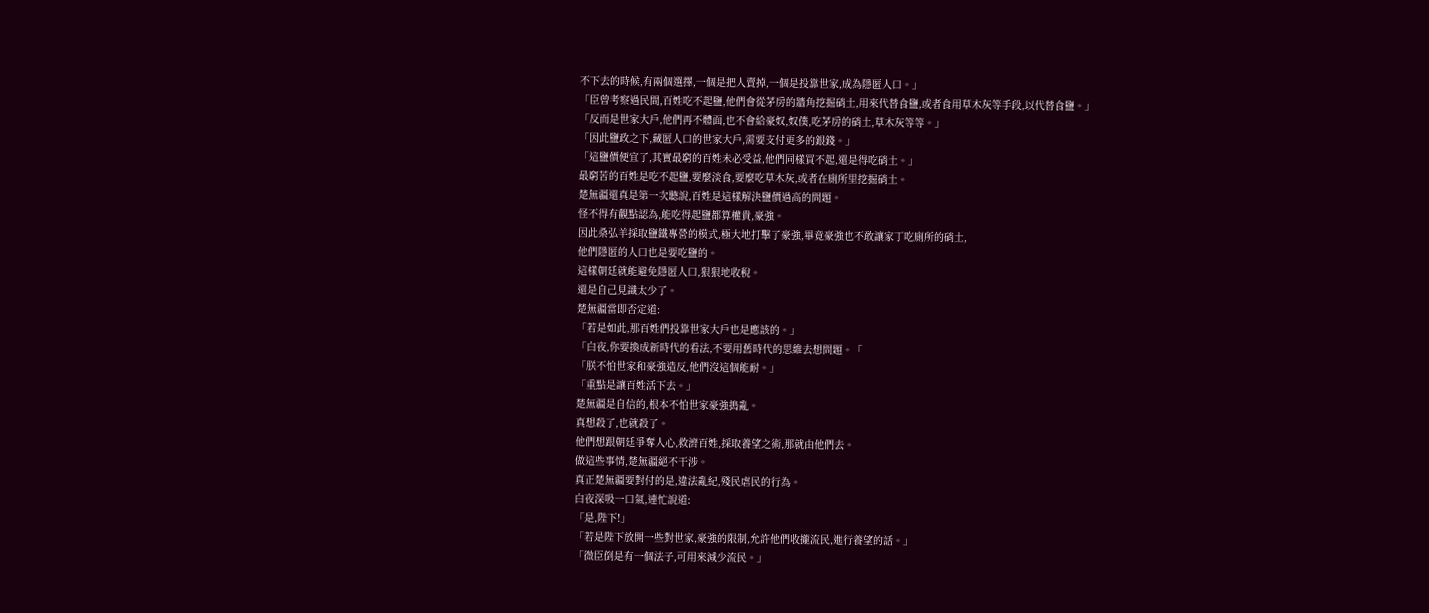不下去的時候,有兩個選擇,一個是把人賣掉,一個是投靠世家,成為隱匿人口。」
「臣曾考察過民間,百姓吃不起鹽,他們會從茅房的牆角挖掘硝土,用來代替食鹽,或者食用草木灰等手段,以代替食鹽。」
「反而是世家大戶,他們再不體面,也不會給豪奴,奴僕,吃茅房的硝土,草木灰等等。」
「因此鹽政之下,藏匿人口的世家大戶,需要支付更多的銀錢。」
「這鹽價便宜了,其實最窮的百姓未必受益,他們同樣買不起,還是得吃硝土。」
最窮苦的百姓是吃不起鹽,要麼淡食,要麼吃草木灰,或者在廁所里挖掘硝土。
楚無疆還真是第一次聽說,百姓是這樣解決鹽價過高的問題。
怪不得有觀點認為,能吃得起鹽都算權貴,豪強。
因此桑弘羊採取鹽鐵專營的模式,極大地打擊了豪強,畢竟豪強也不敢讓家丁吃廁所的硝土,
他們隱匿的人口也是要吃鹽的。
這樣朝廷就能避免隱匿人口,狠狠地收稅。
還是自己見識太少了。
楚無疆當即否定道:
「若是如此,那百姓們投靠世家大戶也是應該的。」
「白夜,你要換成新時代的看法,不要用舊時代的思維去想問題。「
「朕不怕世家和豪強造反,他們沒這個能耐。」
「重點是讓百姓活下去。」
楚無疆是自信的,根本不怕世家豪強搗亂。
真想殺了,也就殺了。
他們想跟朝廷爭奪人心,救濟百姓,採取養望之術,那就由他們去。
做這些事情,楚無疆絕不干涉。
真正楚無疆要對付的是,違法亂紀,殘民虐民的行為。
白夜深吸一口氣,連忙說道:
「是,陛下!」
「若是陛下放開一些對世家,豪強的限制,允許他們收攏流民,進行養望的話。」
「微臣倒是有一個法子,可用來減少流民。」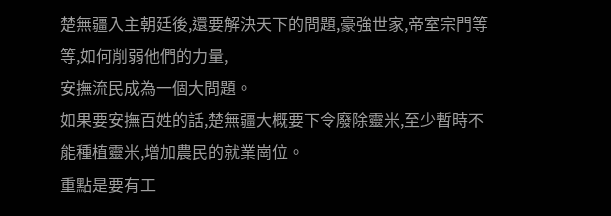楚無疆入主朝廷後,還要解決天下的問題,豪強世家,帝室宗門等等,如何削弱他們的力量,
安撫流民成為一個大問題。
如果要安撫百姓的話,楚無疆大概要下令廢除靈米,至少暫時不能種植靈米,增加農民的就業崗位。
重點是要有工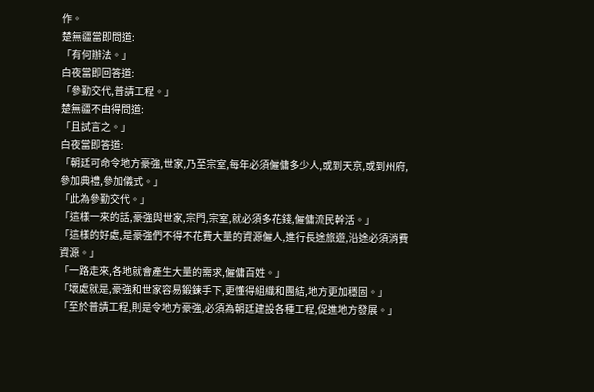作。
楚無疆當即問道:
「有何辦法。」
白夜當即回答道:
「參勤交代,普請工程。」
楚無疆不由得問道:
「且試言之。」
白夜當即答道:
「朝廷可命令地方豪強,世家,乃至宗室,每年必須僱傭多少人,或到天京,或到州府,參加典禮,參加儀式。」
「此為參勤交代。」
「這樣一來的話,豪強與世家,宗門,宗室,就必須多花錢,僱傭流民幹活。」
「這樣的好處,是豪強們不得不花費大量的資源僱人,進行長途旅遊,沿途必須消費資源。」
「一路走來,各地就會產生大量的需求,僱傭百姓。」
「壞處就是,豪強和世家容易鍛鍊手下,更懂得組織和團結,地方更加穩固。」
「至於普請工程,則是令地方豪強,必須為朝廷建設各種工程,促進地方發展。」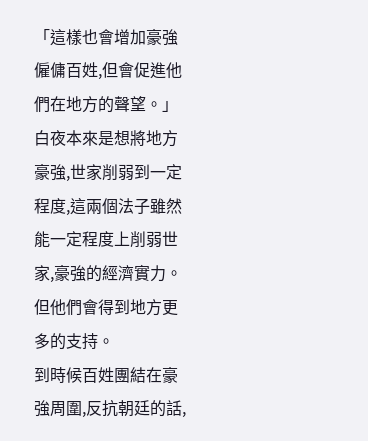「這樣也會增加豪強僱傭百姓,但會促進他們在地方的聲望。」
白夜本來是想將地方豪強,世家削弱到一定程度,這兩個法子雖然能一定程度上削弱世家,豪強的經濟實力。
但他們會得到地方更多的支持。
到時候百姓團結在豪強周圍,反抗朝廷的話,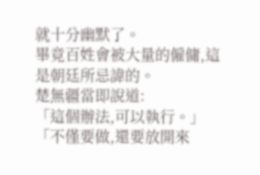就十分幽默了。
畢竟百姓會被大量的僱傭,這是朝廷所忌諱的。
楚無疆當即說道:
「這個辦法,可以執行。」
「不僅要做,還要放開來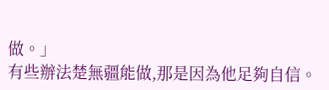做。」
有些辦法楚無疆能做,那是因為他足夠自信。